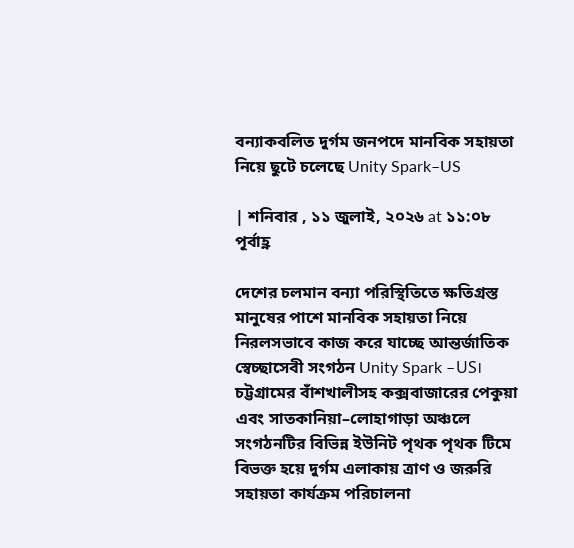বন্যাকবলিত দুর্গম জনপদে মানবিক সহায়তা নিয়ে ছুটে চলেছে Unity Spark–US

| শনিবার , ১১ জুলাই, ২০২৬ at ১১:০৮ পূর্বাহ্ণ

দেশের চলমান বন্যা পরিস্থিতিতে ক্ষতিগ্রস্ত মানুষের পাশে মানবিক সহায়তা নিয়ে নিরলসভাবে কাজ করে যাচ্ছে আন্তর্জাতিক স্বেচ্ছাসেবী সংগঠন Unity Spark –US। চট্টগ্রামের বাঁশখালীসহ কক্সবাজারের পেকুয়া এবং সাতকানিয়া–লোহাগাড়া অঞ্চলে সংগঠনটির বিভিন্ন ইউনিট পৃথক পৃথক টিমে বিভক্ত হয়ে দুর্গম এলাকায় ত্রাণ ও জরুরি সহায়তা কার্যক্রম পরিচালনা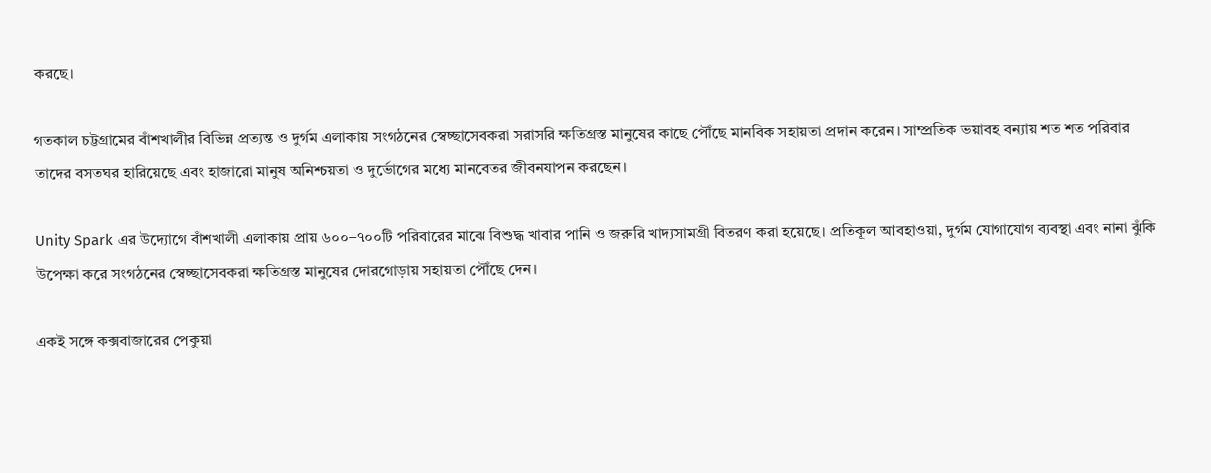করছে।

গতকাল চট্টগ্রামের বাঁশখালীর বিভিন্ন প্রত্যন্ত ও দুর্গম এলাকায় সংগঠনের স্বেচ্ছাসেবকরা সরাসরি ক্ষতিগ্রস্ত মানুষের কাছে পৌঁছে মানবিক সহায়তা প্রদান করেন। সাম্প্রতিক ভয়াবহ বন্যায় শত শত পরিবার তাদের বসতঘর হারিয়েছে এবং হাজারো মানুষ অনিশ্চয়তা ও দুর্ভোগের মধ্যে মানবেতর জীবনযাপন করছেন।

Unity Spark এর উদ্যোগে বাঁশখালী এলাকায় প্রায় ৬০০–৭০০টি পরিবারের মাঝে বিশুদ্ধ খাবার পানি ও জরুরি খাদ্যসামগ্রী বিতরণ করা হয়েছে। প্রতিকূল আবহাওয়া, দুর্গম যোগাযোগ ব্যবস্থা এবং নানা ঝুঁকি উপেক্ষা করে সংগঠনের স্বেচ্ছাসেবকরা ক্ষতিগ্রস্ত মানুষের দোরগোড়ায় সহায়তা পৌঁছে দেন।

একই সঙ্গে কক্সবাজারের পেকুয়া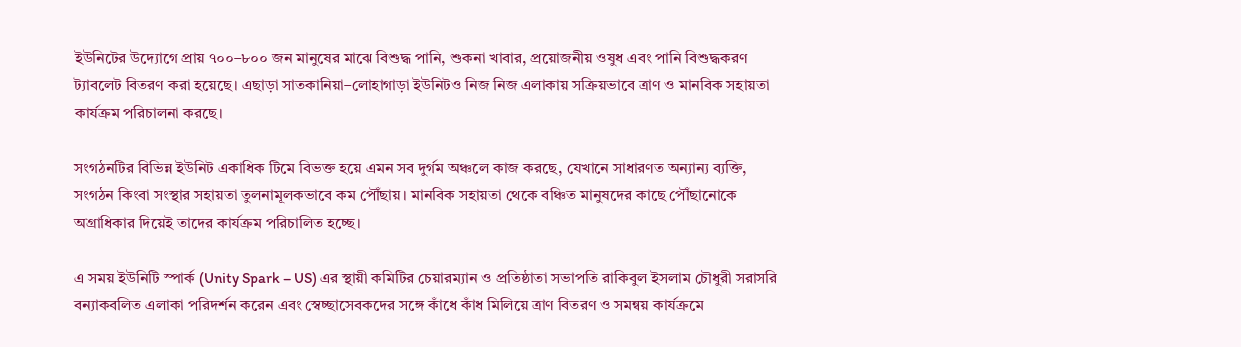ইউনিটের উদ্যোগে প্রায় ৭০০–৮০০ জন মানুষের মাঝে বিশুদ্ধ পানি, শুকনা খাবার, প্রয়োজনীয় ওষুধ এবং পানি বিশুদ্ধকরণ ট্যাবলেট বিতরণ করা হয়েছে। এছাড়া সাতকানিয়া–লোহাগাড়া ইউনিটও নিজ নিজ এলাকায় সক্রিয়ভাবে ত্রাণ ও মানবিক সহায়তা কার্যক্রম পরিচালনা করছে।

সংগঠনটির বিভিন্ন ইউনিট একাধিক টিমে বিভক্ত হয়ে এমন সব দুর্গম অঞ্চলে কাজ করছে, যেখানে সাধারণত অন্যান্য ব্যক্তি, সংগঠন কিংবা সংস্থার সহায়তা তুলনামূলকভাবে কম পৌঁছায়। মানবিক সহায়তা থেকে বঞ্চিত মানুষদের কাছে পৌঁছানোকে অগ্রাধিকার দিয়েই তাদের কার্যক্রম পরিচালিত হচ্ছে।

এ সময় ইউনিটি স্পার্ক (Unity Spark – US) এর স্থায়ী কমিটির চেয়ারম্যান ও প্রতিষ্ঠাতা সভাপতি রাকিবুল ইসলাম চৌধুরী সরাসরি বন্যাকবলিত এলাকা পরিদর্শন করেন এবং স্বেচ্ছাসেবকদের সঙ্গে কাঁধে কাঁধ মিলিয়ে ত্রাণ বিতরণ ও সমন্বয় কার্যক্রমে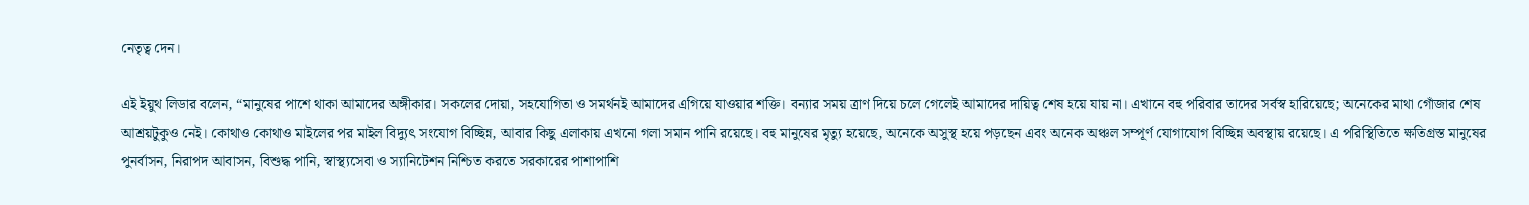নেতৃত্ব দেন।

এই ইয়ুথ লিডার বলেন, “মানুষের পাশে থাকা আমাদের অঙ্গীকার। সকলের দোয়া, সহযোগিতা ও সমর্থনই আমাদের এগিয়ে যাওয়ার শক্তি। বন্যার সময় ত্রাণ দিয়ে চলে গেলেই আমাদের দায়িত্ব শেষ হয়ে যায় না। এখানে বহু পরিবার তাদের সর্বস্ব হারিয়েছে; অনেকের মাথা গোঁজার শেষ আশ্রয়টুকুও নেই। কোথাও কোথাও মাইলের পর মাইল বিদ্যুৎ সংযোগ বিচ্ছিন্ন, আবার কিছু এলাকায় এখনো গলা সমান পানি রয়েছে। বহু মানুষের মৃত্যু হয়েছে, অনেকে অসুস্থ হয়ে পড়ছেন এবং অনেক অঞ্চল সম্পূর্ণ যোগাযোগ বিচ্ছিন্ন অবস্থায় রয়েছে। এ পরিস্থিতিতে ক্ষতিগ্রস্ত মানুষের পুনর্বাসন, নিরাপদ আবাসন, বিশুদ্ধ পানি, স্বাস্থ্যসেবা ও স্যানিটেশন নিশ্চিত করতে সরকারের পাশাপাশি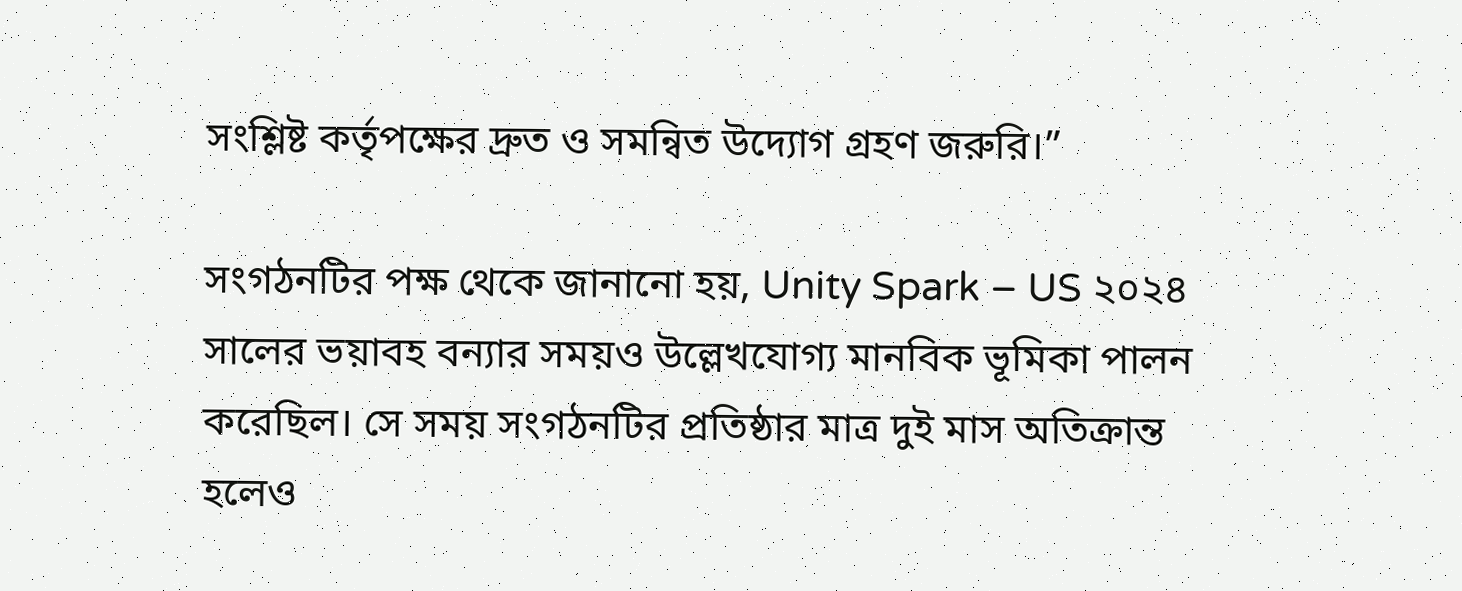সংশ্লিষ্ট কর্তৃপক্ষের দ্রুত ও সমন্বিত উদ্যোগ গ্রহণ জরুরি।”

সংগঠনটির পক্ষ থেকে জানানো হয়, Unity Spark – US ২০২৪ সালের ভয়াবহ বন্যার সময়ও উল্লেখযোগ্য মানবিক ভূমিকা পালন করেছিল। সে সময় সংগঠনটির প্রতিষ্ঠার মাত্র দুই মাস অতিক্রান্ত হলেও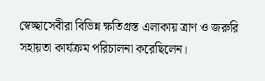স্বেচ্ছাসেবীরা বিভিন্ন ক্ষতিগ্রস্ত এলাকায় ত্রাণ ও জরুরি সহায়তা কার্যক্রম পরিচালনা করেছিলেন।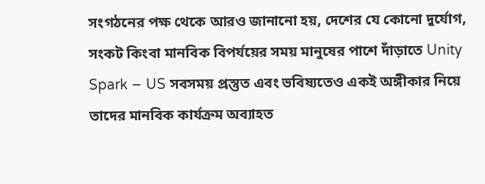সংগঠনের পক্ষ থেকে আরও জানানো হয়, দেশের যে কোনো দুর্যোগ, সংকট কিংবা মানবিক বিপর্যয়ের সময় মানুষের পাশে দাঁড়াতে Unity Spark – US সবসময় প্রস্তুত এবং ভবিষ্যতেও একই অঙ্গীকার নিয়ে তাদের মানবিক কার্যক্রম অব্যাহত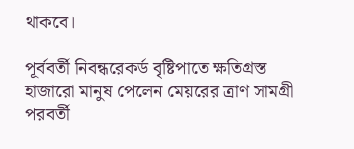থাকবে।

পূর্ববর্তী নিবন্ধরেকর্ড বৃষ্টিপাতে ক্ষতিগ্রস্ত হাজারো মানুষ পেলেন মেয়রের ত্রাণ সামগ্রী
পরবর্তী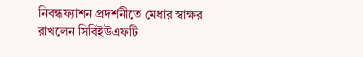নিবন্ধফ্যাশন প্রদর্শনীতে মেধার স্বাক্ষর রাখলেন সিবিইউএফটি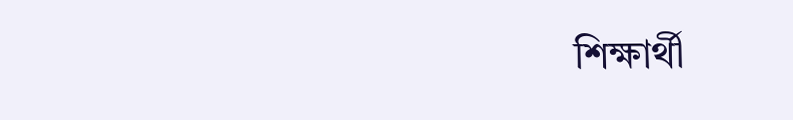শিক্ষার্থী